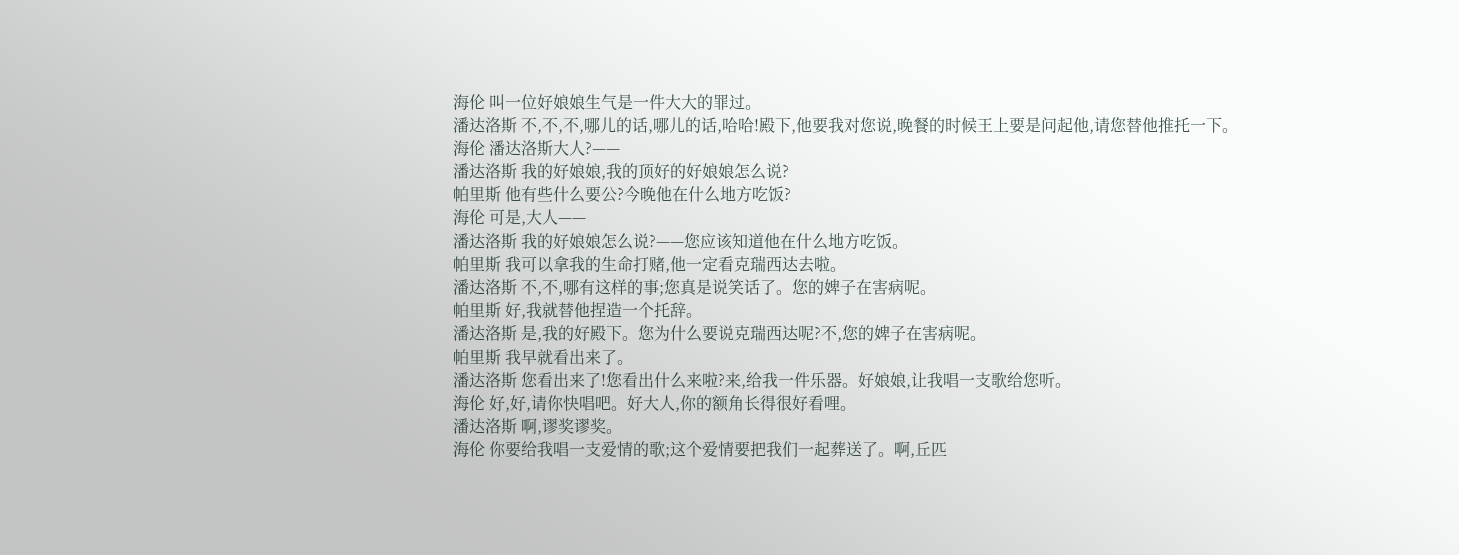海伦 叫一位好娘娘生气是一件大大的罪过。
潘达洛斯 不,不,不,哪儿的话,哪儿的话,哈哈!殿下,他要我对您说,晚餐的时候王上要是问起他,请您替他推托一下。
海伦 潘达洛斯大人?——
潘达洛斯 我的好娘娘,我的顶好的好娘娘怎么说?
帕里斯 他有些什么要公?今晚他在什么地方吃饭?
海伦 可是,大人——
潘达洛斯 我的好娘娘怎么说?——您应该知道他在什么地方吃饭。
帕里斯 我可以拿我的生命打赌,他一定看克瑞西达去啦。
潘达洛斯 不,不,哪有这样的事;您真是说笑话了。您的婢子在害病呢。
帕里斯 好,我就替他捏造一个托辞。
潘达洛斯 是,我的好殿下。您为什么要说克瑞西达呢?不,您的婢子在害病呢。
帕里斯 我早就看出来了。
潘达洛斯 您看出来了!您看出什么来啦?来,给我一件乐器。好娘娘,让我唱一支歌给您听。
海伦 好,好,请你快唱吧。好大人,你的额角长得很好看哩。
潘达洛斯 啊,谬奖谬奖。
海伦 你要给我唱一支爱情的歌;这个爱情要把我们一起葬送了。啊,丘匹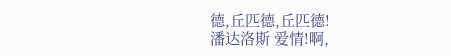德,丘匹德,丘匹德!
潘达洛斯 爱情!啊,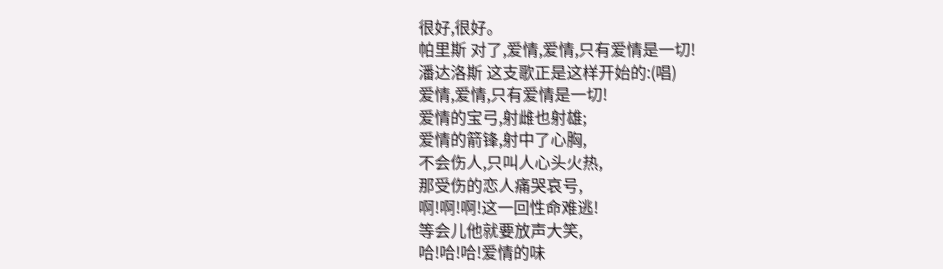很好,很好。
帕里斯 对了,爱情,爱情,只有爱情是一切!
潘达洛斯 这支歌正是这样开始的:(唱)
爱情,爱情,只有爱情是一切!
爱情的宝弓,射雌也射雄;
爱情的箭锋,射中了心胸,
不会伤人,只叫人心头火热,
那受伤的恋人痛哭哀号,
啊!啊!啊!这一回性命难逃!
等会儿他就要放声大笑,
哈!哈!哈!爱情的味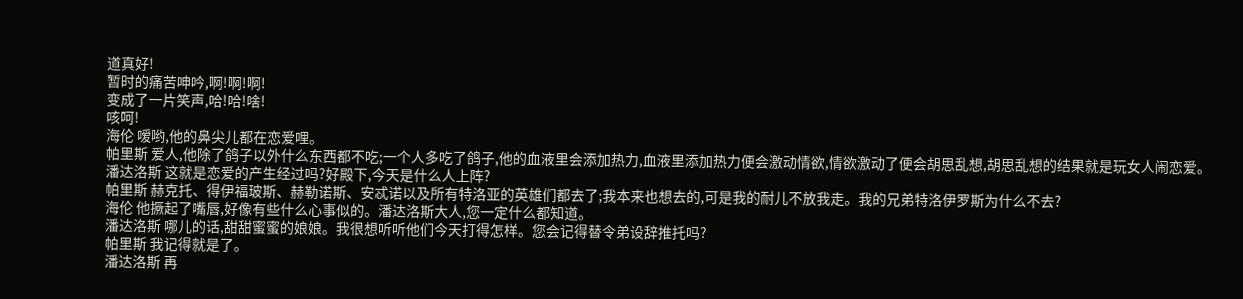道真好!
暂时的痛苦呻吟,啊!啊!啊!
变成了一片笑声,哈!哈!啥!
咳呵!
海伦 嗳哟,他的鼻尖儿都在恋爱哩。
帕里斯 爱人,他除了鸽子以外什么东西都不吃;一个人多吃了鸽子,他的血液里会添加热力,血液里添加热力便会激动情欲,情欲激动了便会胡思乱想,胡思乱想的结果就是玩女人闹恋爱。
潘达洛斯 这就是恋爱的产生经过吗?好殿下,今天是什么人上阵?
帕里斯 赫克托、得伊福玻斯、赫勒诺斯、安忒诺以及所有特洛亚的英雄们都去了;我本来也想去的,可是我的耐儿不放我走。我的兄弟特洛伊罗斯为什么不去?
海伦 他撅起了嘴唇,好像有些什么心事似的。潘达洛斯大人,您一定什么都知道。
潘达洛斯 哪儿的话,甜甜蜜蜜的娘娘。我很想听听他们今天打得怎样。您会记得替令弟设辞推托吗?
帕里斯 我记得就是了。
潘达洛斯 再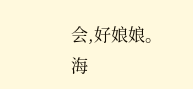会,好娘娘。
海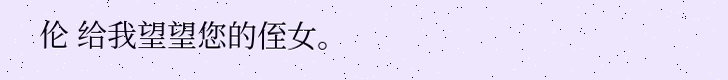伦 给我望望您的侄女。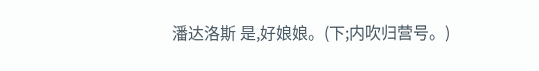潘达洛斯 是,好娘娘。(下;内吹归营号。)